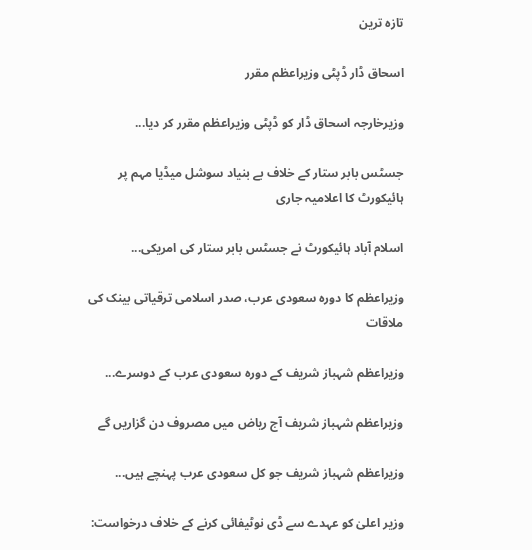تازہ ترین

اسحاق ڈار ڈپٹی وزیراعظم مقرر

وزیرخارجہ اسحاق ڈار کو ڈپٹی وزیراعظم مقرر کر دیا...

جسٹس بابر ستار کے خلاف بے بنیاد سوشل میڈیا مہم پر ہائیکورٹ کا اعلامیہ جاری

اسلام آباد ہائیکورٹ نے جسٹس بابر ستار کی امریکی...

وزیراعظم کا دورہ سعودی عرب، صدر اسلامی ترقیاتی بینک کی ملاقات

وزیراعظم شہباز شریف کے دورہ سعودی عرب کے دوسرے...

وزیراعظم شہباز شریف آج ریاض میں مصروف دن گزاریں گے

وزیراعظم شہباز شریف جو کل سعودی عرب پہنچے ہیں...

وزیر اعلیٰ کو عہدے سے ڈی نوٹیفائی کرنے کے خلاف درخواست: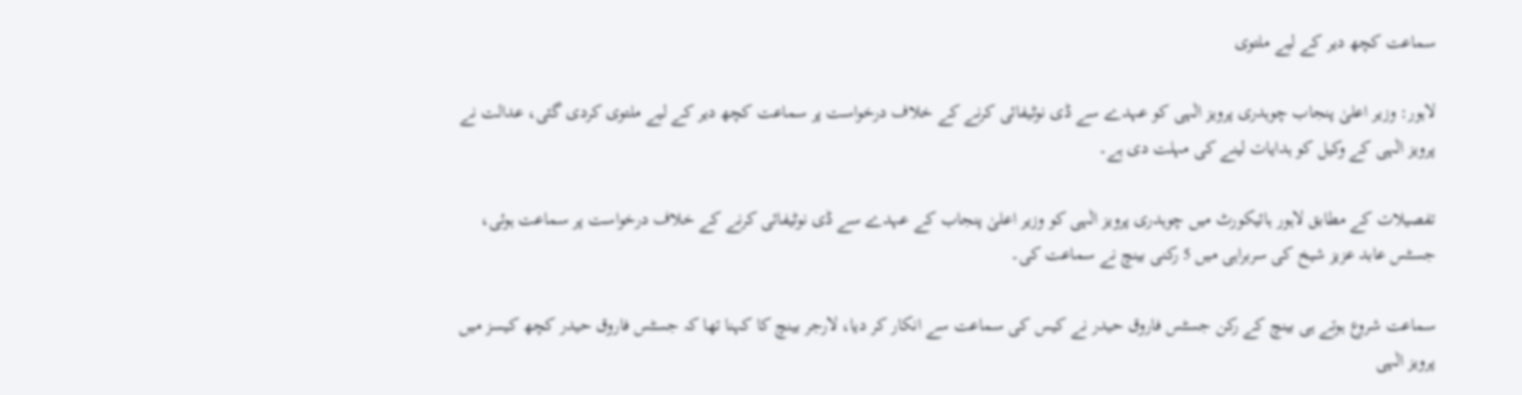سماعت کچھ دیر کے لیے ملتوی

لاہور: وزیر اعلیٰ پنجاب چوہدری پرویز الٰہی کو عہدے سے ڈی نوٹیفائی کرنے کے خلاف درخواست پر سماعت کچھ دیر کے لیے ملتوی کردی گئی، عدالت نے پرویز الٰہی کے وکیل کو ہدایات لینے کی مہلت دی ہے۔

تفصیلات کے مطابق لاہور ہائیکورٹ میں چوہدری پرویز الٰہی کو وزیر اعلیٰ پنجاب کے عہدے سے ڈی نوٹیفائی کرنے کے خلاف درخواست پر سماعت ہوئی، جسٹس عابد عزیز شیخ کی سربراہی میں 5 رکنی بینچ نے سماعت کی۔

سماعت شروع ہوتے ہی بینچ کے رکن جسٹس فاروق حیدر نے کیس کی سماعت سے انکار کر دیا، لارجر بینچ کا کہنا تھا کہ جسٹس فاروق حیدر کچھ کیسز میں پرویز الٰہی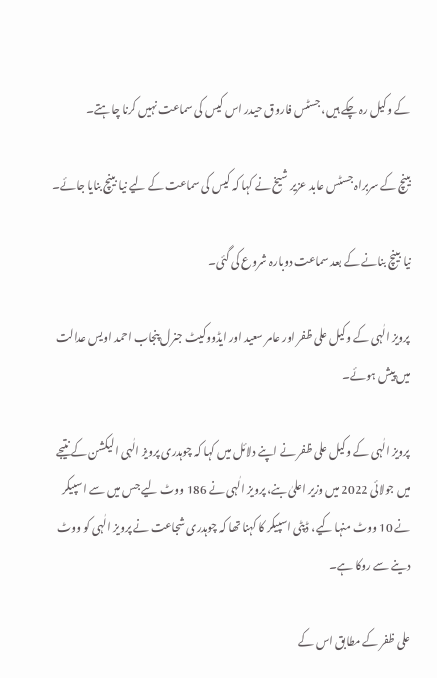کے وکیل رہ چکے ہیں، جسٹس فاروق حیدر اس کیس کی سماعت نہیں کرنا چاہتے۔

بینچ کے سربراہ جسٹس عابد عزیر شیخ نے کہا کہ کیس کی سماعت کے لیے نیا بینچ بنایا جائے۔

نیا بینچ بنانے کے بعد سماعت دوبارہ شروع کی گئی۔

پرویز الٰہی کے وکیل علی ظفر اور عامر سعید اور ایڈووکیٹ جنرل پنجاب احمد اویس عدالت میں پیش ہوئے۔

پرویز الٰہی کے وکیل علی ظفر نے اپنے دلائل میں کہا کہ چوہدری پرویز الٰہی الیکشن کے نتیجے میں جولائی 2022 میں وزیر اعلیٰ بنے، پرویز الٰہی نے 186 ووٹ لیے جس میں سے اسپیکر نے 10 ووٹ منہا کیے، ڈپٹی اسپیکر کا کہنا تھا کہ چوہدری شجاعت نے پرویز الٰہی کو ووٹ دینے سے روکا ہے۔

علی ظفر کے مطابق اس کے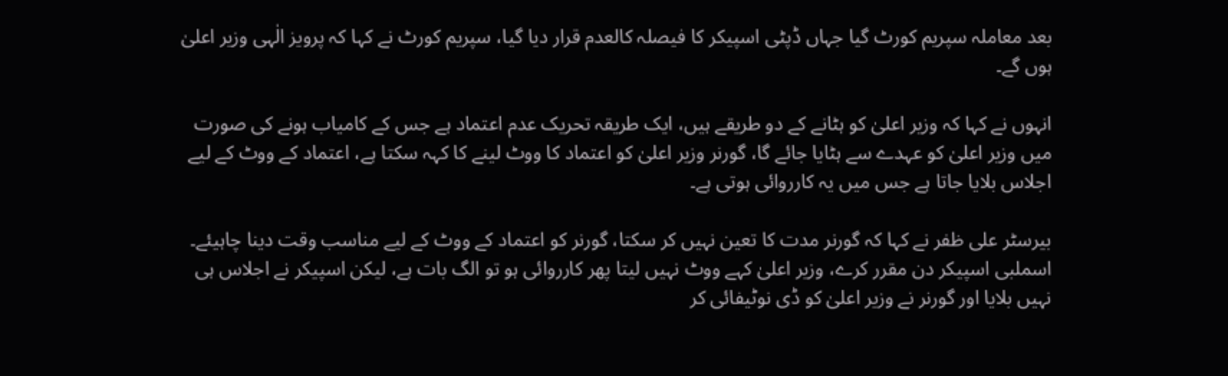بعد معاملہ سپریم کورٹ گیا جہاں ڈپٹی اسپیکر کا فیصلہ کالعدم قرار دیا گیا، سپریم کورٹ نے کہا کہ پرویز الٰہی وزیر اعلیٰ ہوں گے۔

انہوں نے کہا کہ وزیر اعلیٰ کو ہٹانے کے دو طریقے ہیں، ایک طریقہ تحریک عدم اعتماد ہے جس کے کامیاب ہونے کی صورت میں وزیر اعلیٰ کو عہدے سے ہٹایا جائے گا، گورنر وزیر اعلیٰ کو اعتماد کا ووٹ لینے کا کہہ سکتا ہے، اعتماد کے ووٹ کے لیے اجلاس بلایا جاتا ہے جس میں یہ کارروائی ہوتی ہے۔

بیرسٹر علی ظفر نے کہا کہ گورنر مدت کا تعین نہیں کر سکتا، گورنر کو اعتماد کے ووٹ کے لیے مناسب وقت دینا چاہیئے۔ اسملبی اسپیکر دن مقرر کرے، وزیر اعلیٰ کہے ووٹ نہیں لیتا پھر کارروائی ہو تو الگ بات ہے، لیکن اسپیکر نے اجلاس ہی نہیں بلایا اور گورنر نے وزیر اعلیٰ کو ڈی نوٹیفائی کر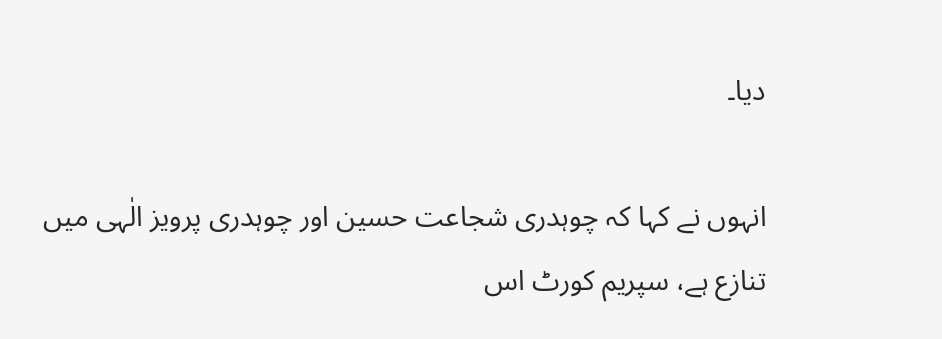دیا۔

انہوں نے کہا کہ چوہدری شجاعت حسین اور چوہدری پرویز الٰہی میں تنازع ہے، سپریم کورٹ اس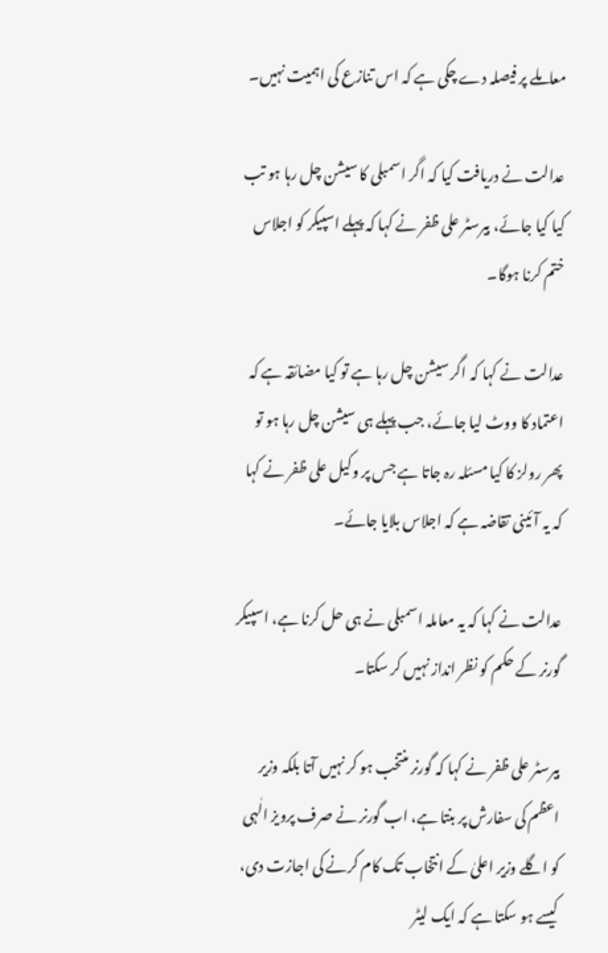معاملے پر فیصلہ دے چکی ہے کہ اس تنازع کی اہمیت نہیں۔

عدالت نے دریافت کیا کہ اگر اسمبلی کا سیشن چل رہا ہو تب کیا کیا جائے، بیرسٹر علی ظفر نے کہا کہ پہلے اسپیکر کو اجلاس ختم کرنا ہوگا۔

عدالت نے کہا کہ اگر سیشن چل رہا ہے تو کیا مضائقہ ہے کہ اعتماد کا ووٹ لیا جائے، جب پہلے ہی سیشن چل رہا ہو تو پھر رولز کا کیا مسئلہ رہ جاتا ہے جس پر وکیل علی ظفر نے کہا کہ یہ آئینی تقاضہ ہے کہ اجلاس بلایا جائے۔

عدالت نے کہا کہ یہ معاملہ اسمبلی نے ہی حل کرنا ہے، اسپیکر گورنر کے حکم کو نظر انداز نہیں کر سکتا۔

بیرسٹر علی ظفر نے کہا کہ گورنر منتخب ہو کر نہیں آتا بلکہ وزیر اعظم کی سفارش پر بنتا ہے، اب گورنر نے صرف پرویز الٰہی کو اگلے وزیر اعلیٰ کے انتخاب تک کام کرنے کی اجازت دی، کیسے ہو سکتا ہے کہ ایک لیٹر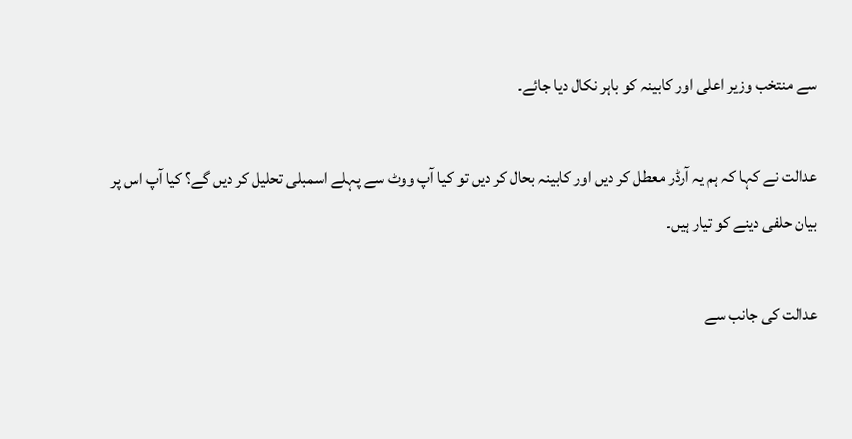سے منتخب وزیر اعلی اور کابینہ کو باہر نکال دیا جائے۔

عدالت نے کہا کہ ہم یہ آرڈر معطل کر دیں اور کابینہ بحال کر دیں تو کیا آپ ووٹ سے پہلے اسمبلی تحلیل کر دیں گے؟ کیا آپ اس پر بیان حلفی دینے کو تیار ہیں۔

عدالت کی جانب سے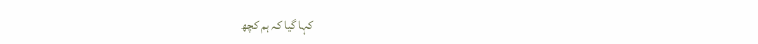کہا گیا کہ ہم کچھ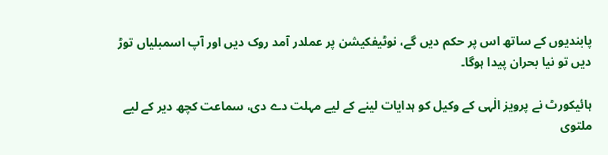پابندیوں کے ساتھ اس پر حکم دیں گے، نوٹیفکیشن پر عملدر آمد روک دیں اور آپ اسمبلیاں توڑ دیں تو نیا بحران پیدا ہوگا۔

ہائیکورٹ نے پرویز الٰہی کے وکیل کو ہدایات لینے کے لیے مہلت دے دی، سماعت کچھ دیر کے لیے ملتوی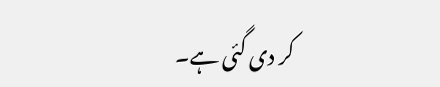کر دی گئی ہے۔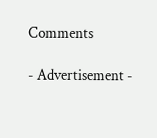Comments

- Advertisement -